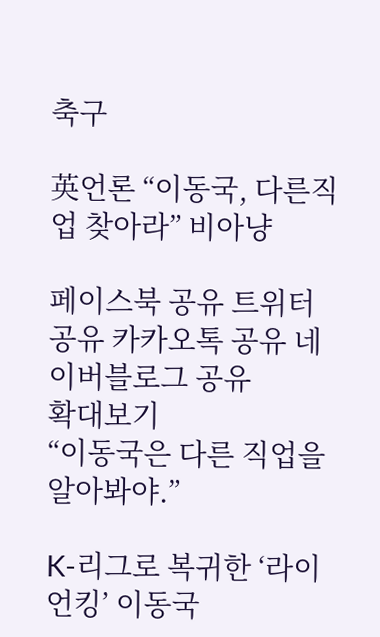축구

英언론 “이동국, 다른직업 찾아라” 비아냥

페이스북 공유 트위터 공유 카카오톡 공유 네이버블로그 공유
확대보기
“이동국은 다른 직업을 알아봐야.”

K-리그로 복귀한 ‘라이언킹’ 이동국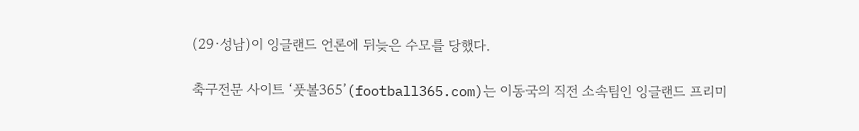(29·성남)이 잉글랜드 언론에 뒤늦은 수모를 당했다.

축구전문 사이트 ‘풋볼365’(football365.com)는 이동국의 직전 소속팀인 잉글랜드 프리미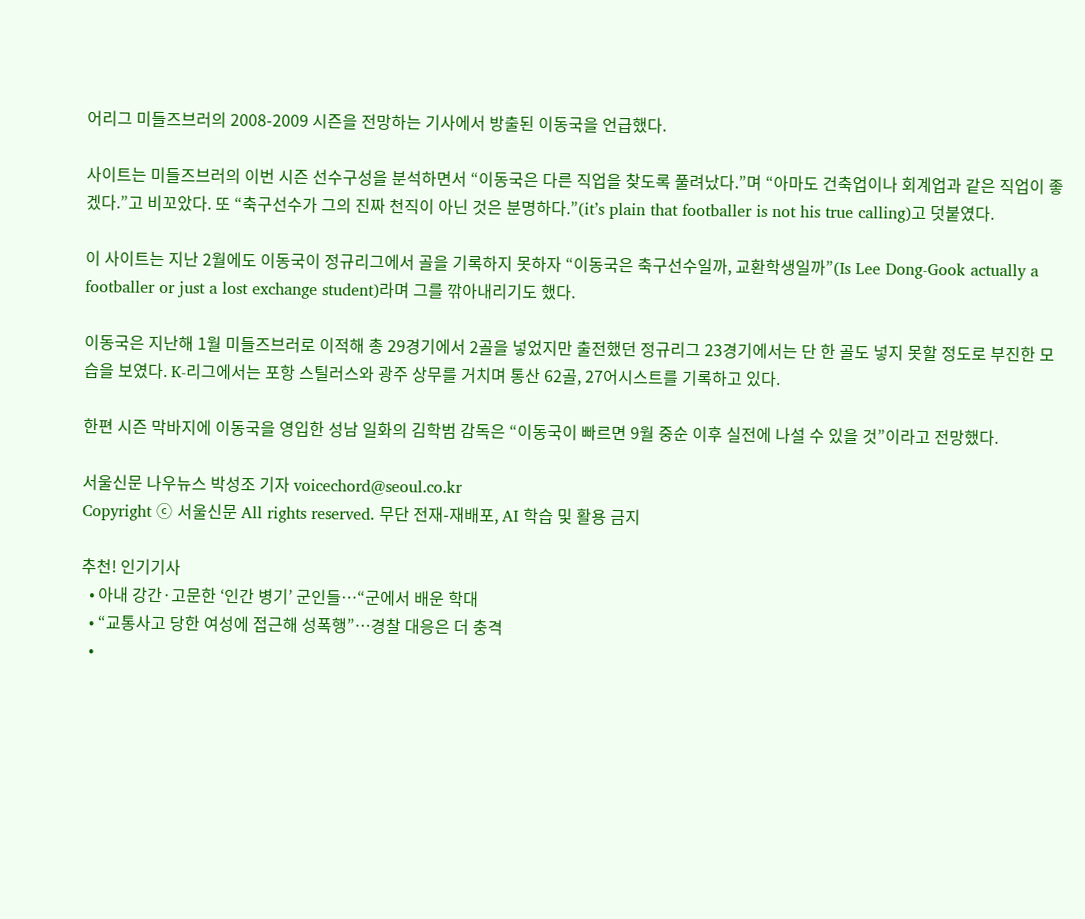어리그 미들즈브러의 2008-2009 시즌을 전망하는 기사에서 방출된 이동국을 언급했다.

사이트는 미들즈브러의 이번 시즌 선수구성을 분석하면서 “이동국은 다른 직업을 찾도록 풀려났다.”며 “아마도 건축업이나 회계업과 같은 직업이 좋겠다.”고 비꼬았다. 또 “축구선수가 그의 진짜 천직이 아닌 것은 분명하다.”(it’s plain that footballer is not his true calling)고 덧붙였다.

이 사이트는 지난 2월에도 이동국이 정규리그에서 골을 기록하지 못하자 “이동국은 축구선수일까, 교환학생일까”(Is Lee Dong-Gook actually a footballer or just a lost exchange student)라며 그를 깎아내리기도 했다.

이동국은 지난해 1월 미들즈브러로 이적해 총 29경기에서 2골을 넣었지만 출전했던 정규리그 23경기에서는 단 한 골도 넣지 못할 정도로 부진한 모습을 보였다. K-리그에서는 포항 스틸러스와 광주 상무를 거치며 통산 62골, 27어시스트를 기록하고 있다.

한편 시즌 막바지에 이동국을 영입한 성남 일화의 김학범 감독은 “이동국이 빠르면 9월 중순 이후 실전에 나설 수 있을 것”이라고 전망했다.

서울신문 나우뉴스 박성조 기자 voicechord@seoul.co.kr
Copyright ⓒ 서울신문 All rights reserved. 무단 전재-재배포, AI 학습 및 활용 금지

추천! 인기기사
  • 아내 강간·고문한 ‘인간 병기’ 군인들…“군에서 배운 학대
  • “교통사고 당한 여성에 접근해 성폭행”…경찰 대응은 더 충격
  •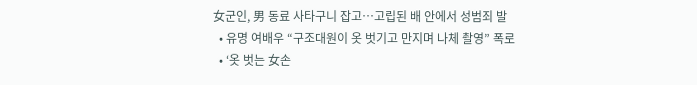女군인, 男 동료 사타구니 잡고…고립된 배 안에서 성범죄 발
  • 유명 여배우 “구조대원이 옷 벗기고 만지며 나체 촬영” 폭로
  • ‘옷 벗는 女손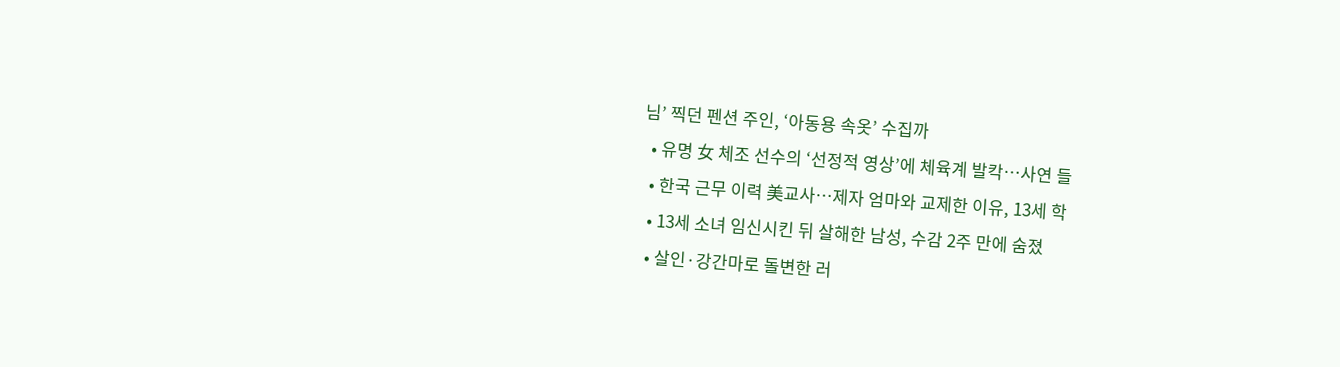님’ 찍던 펜션 주인, ‘아동용 속옷’ 수집까
  • 유명 女 체조 선수의 ‘선정적 영상’에 체육계 발칵…사연 들
  • 한국 근무 이력 美교사…제자 엄마와 교제한 이유, 13세 학
  • 13세 소녀 임신시킨 뒤 살해한 남성, 수감 2주 만에 숨졌
  • 살인·강간마로 돌변한 러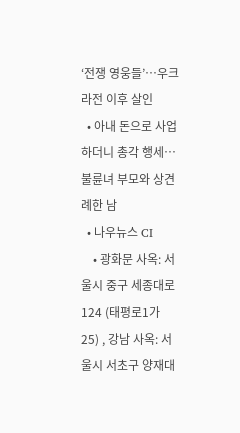‘전쟁 영웅들’…우크라전 이후 살인
  • 아내 돈으로 사업하더니 총각 행세…불륜녀 부모와 상견례한 남
  • 나우뉴스 CI
    • 광화문 사옥: 서울시 중구 세종대로 124 (태평로1가 25) , 강남 사옥: 서울시 서초구 양재대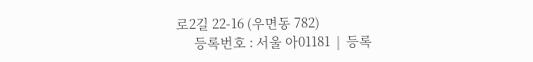로2길 22-16 (우면동 782)
      등록번호 : 서울 아01181  |  등록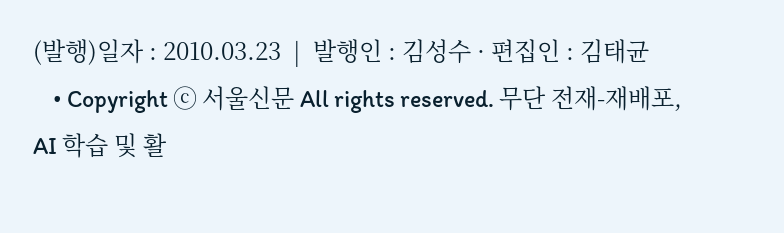(발행)일자 : 2010.03.23  |  발행인 : 김성수 · 편집인 : 김태균
    • Copyright ⓒ 서울신문 All rights reserved. 무단 전재-재배포, AI 학습 및 활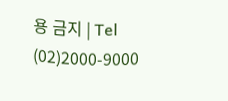용 금지 | Tel (02)2000-9000